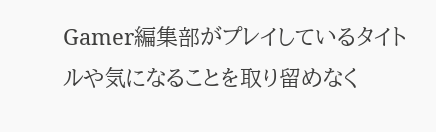Gamer編集部がプレイしているタイトルや気になることを取り留めなく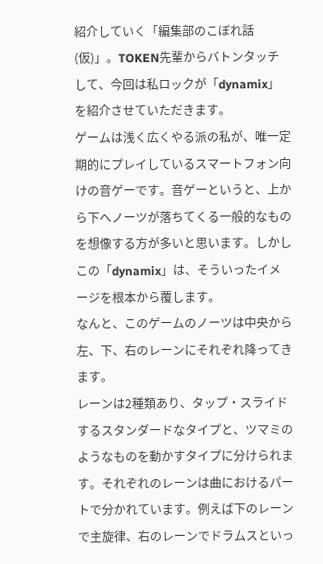紹介していく「編集部のこぼれ話(仮)」。TOKEN先輩からバトンタッチして、今回は私ロックが「dynamix」を紹介させていただきます。
ゲームは浅く広くやる派の私が、唯一定期的にプレイしているスマートフォン向けの音ゲーです。音ゲーというと、上から下へノーツが落ちてくる一般的なものを想像する方が多いと思います。しかしこの「dynamix」は、そういったイメージを根本から覆します。
なんと、このゲームのノーツは中央から左、下、右のレーンにそれぞれ降ってきます。
レーンは2種類あり、タップ・スライドするスタンダードなタイプと、ツマミのようなものを動かすタイプに分けられます。それぞれのレーンは曲におけるパートで分かれています。例えば下のレーンで主旋律、右のレーンでドラムスといっ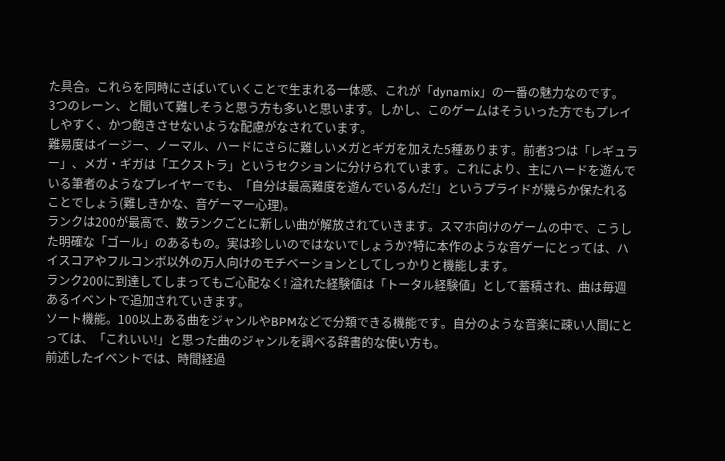た具合。これらを同時にさばいていくことで生まれる一体感、これが「dynamix」の一番の魅力なのです。
3つのレーン、と聞いて難しそうと思う方も多いと思います。しかし、このゲームはそういった方でもプレイしやすく、かつ飽きさせないような配慮がなされています。
難易度はイージー、ノーマル、ハードにさらに難しいメガとギガを加えた5種あります。前者3つは「レギュラー」、メガ・ギガは「エクストラ」というセクションに分けられています。これにより、主にハードを遊んでいる筆者のようなプレイヤーでも、「自分は最高難度を遊んでいるんだ!」というプライドが幾らか保たれることでしょう(難しきかな、音ゲーマー心理)。
ランクは200が最高で、数ランクごとに新しい曲が解放されていきます。スマホ向けのゲームの中で、こうした明確な「ゴール」のあるもの。実は珍しいのではないでしょうか?特に本作のような音ゲーにとっては、ハイスコアやフルコンボ以外の万人向けのモチベーションとしてしっかりと機能します。
ランク200に到達してしまってもご心配なく! 溢れた経験値は「トータル経験値」として蓄積され、曲は毎週あるイベントで追加されていきます。
ソート機能。100以上ある曲をジャンルやBPMなどで分類できる機能です。自分のような音楽に疎い人間にとっては、「これいい!」と思った曲のジャンルを調べる辞書的な使い方も。
前述したイベントでは、時間経過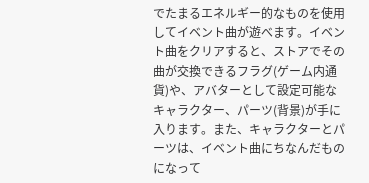でたまるエネルギー的なものを使用してイベント曲が遊べます。イベント曲をクリアすると、ストアでその曲が交換できるフラグ(ゲーム内通貨)や、アバターとして設定可能なキャラクター、パーツ(背景)が手に入ります。また、キャラクターとパーツは、イベント曲にちなんだものになって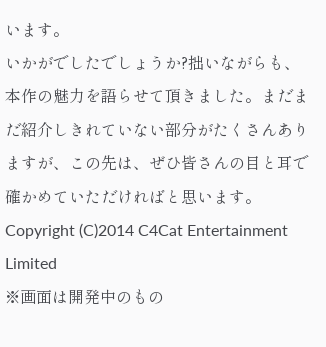います。
いかがでしたでしょうか?拙いながらも、本作の魅力を語らせて頂きました。まだまだ紹介しきれていない部分がたくさんありますが、この先は、ぜひ皆さんの目と耳で確かめていただければと思います。
Copyright (C)2014 C4Cat Entertainment Limited
※画面は開発中のもの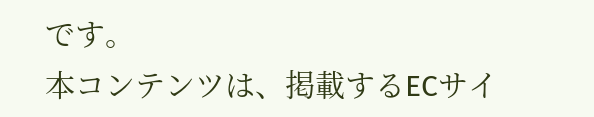です。
本コンテンツは、掲載するECサイ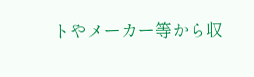トやメーカー等から収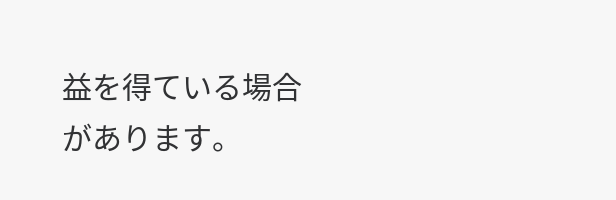益を得ている場合があります。